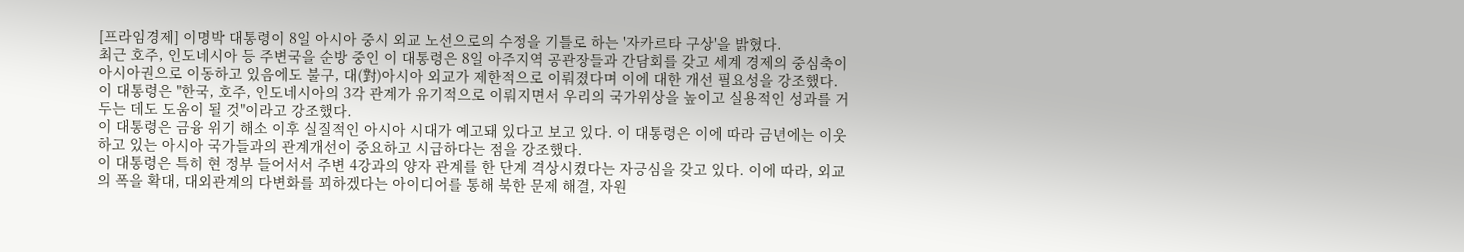[프라임경제] 이명박 대통령이 8일 아시아 중시 외교 노선으로의 수정을 기틀로 하는 '자카르타 구상'을 밝혔다.
최근 호주, 인도네시아 등 주변국을 순방 중인 이 대통령은 8일 아주지역 공관장들과 간담회를 갖고 세계 경제의 중심축이 아시아권으로 이동하고 있음에도 불구, 대(對)아시아 외교가 제한적으로 이뤄졌다며 이에 대한 개선 필요성을 강조했다.
이 대통령은 "한국, 호주, 인도네시아의 3각 관계가 유기적으로 이뤄지면서 우리의 국가위상을 높이고 실용적인 성과를 거두는 데도 도움이 될 것"이라고 강조했다.
이 대통령은 금융 위기 해소 이후 실질적인 아시아 시대가 예고돼 있다고 보고 있다. 이 대통령은 이에 따라 금년에는 이웃하고 있는 아시아 국가들과의 관계개선이 중요하고 시급하다는 점을 강조했다.
이 대통령은 특히 현 정부 들어서서 주변 4강과의 양자 관계를 한 단계 격상시켰다는 자긍심을 갖고 있다. 이에 따라, 외교의 폭을 확대, 대외관계의 다변화를 꾀하겠다는 아이디어를 통해 북한 문제 해결, 자원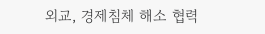외교, 경제침체 해소 협력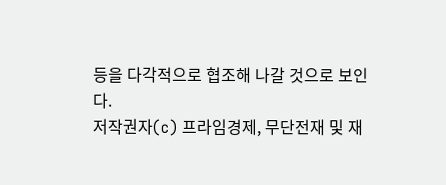등을 다각적으로 협조해 나갈 것으로 보인다.
저작권자(c) 프라임경제, 무단전재 및 재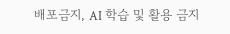배포금지, AI 학습 및 활용 금지